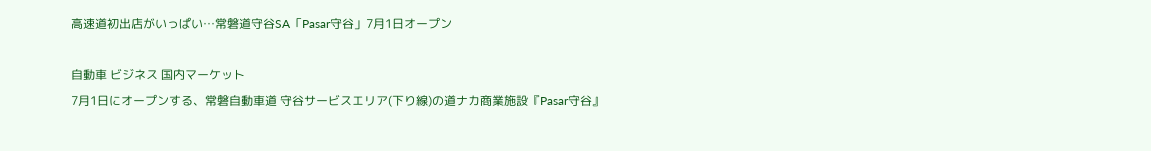高速道初出店がいっぱい…常磐道守谷SA「Pasar守谷」7月1日オープン

自動車 ビジネス 国内マーケット
7月1日にオープンする、常磐自動車道 守谷サービスエリア(下り線)の道ナカ商業施設『Pasar守谷』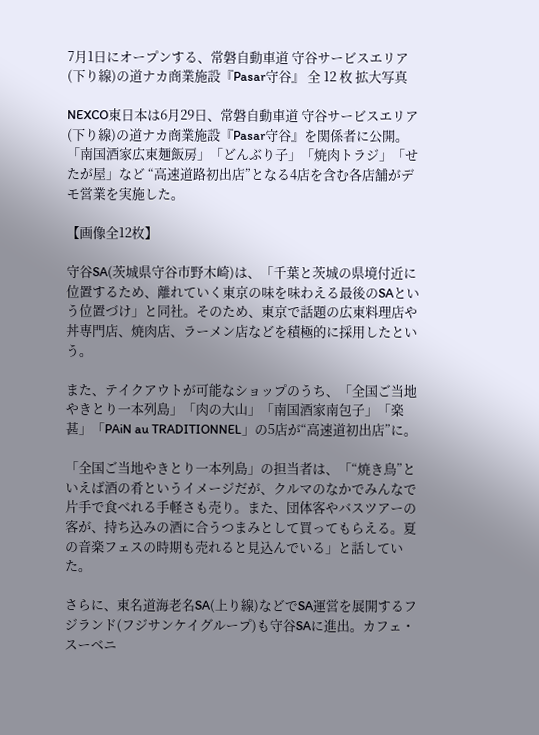7月1日にオープンする、常磐自動車道 守谷サービスエリア(下り線)の道ナカ商業施設『Pasar守谷』 全 12 枚 拡大写真

NEXCO東日本は6月29日、常磐自動車道 守谷サービスエリア(下り線)の道ナカ商業施設『Pasar守谷』を関係者に公開。「南国酒家広東麺飯房」「どんぶり子」「焼肉トラジ」「せたが屋」など “高速道路初出店”となる4店を含む各店舗がデモ営業を実施した。

【画像全12枚】

守谷SA(茨城県守谷市野木崎)は、「千葉と茨城の県境付近に位置するため、離れていく東京の味を味わえる最後のSAという位置づけ」と同社。そのため、東京で話題の広東料理店や丼専門店、焼肉店、ラーメン店などを積極的に採用したという。

また、テイクアウトが可能なショップのうち、「全国ご当地やきとり一本列島」「肉の大山」「南国酒家南包子」「楽甚」「PAiN au TRADITIONNEL」の5店が“高速道初出店”に。

「全国ご当地やきとり一本列島」の担当者は、「“焼き鳥”といえば酒の肴というイメージだが、クルマのなかでみんなで片手で食べれる手軽さも売り。また、団体客やバスツアーの客が、持ち込みの酒に合うつまみとして買ってもらえる。夏の音楽フェスの時期も売れると見込んでいる」と話していた。

さらに、東名道海老名SA(上り線)などでSA運営を展開するフジランド(フジサンケイグループ)も守谷SAに進出。カフェ・スーベニ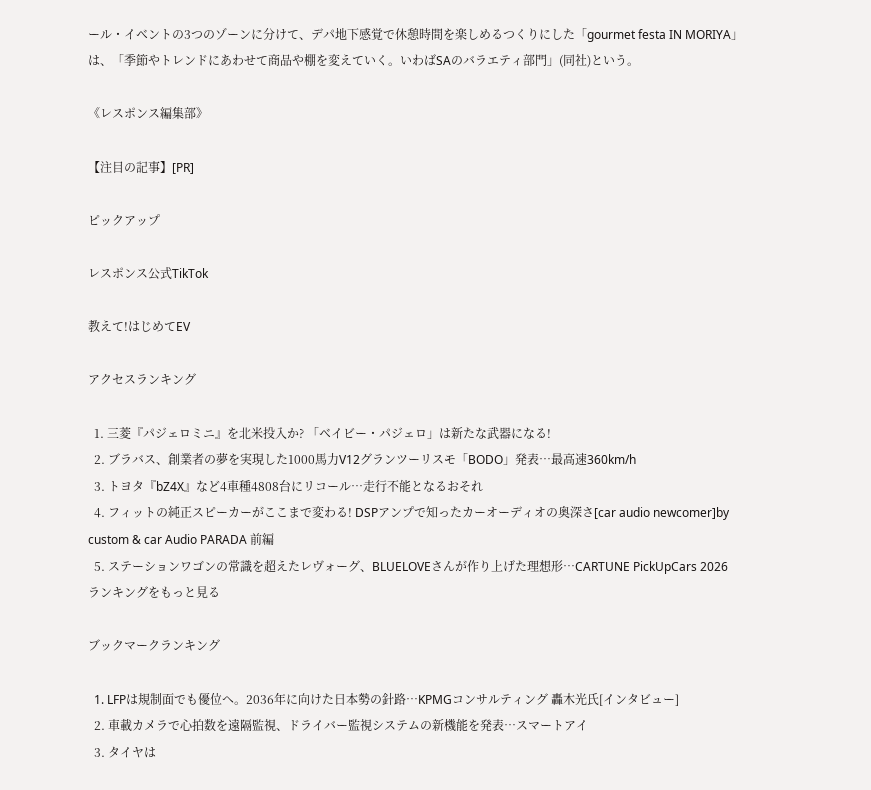ール・イベントの3つのゾーンに分けて、デパ地下感覚で休憩時間を楽しめるつくりにした「gourmet festa IN MORIYA」は、「季節やトレンドにあわせて商品や棚を変えていく。いわばSAのバラエティ部門」(同社)という。

《レスポンス編集部》

【注目の記事】[PR]

ピックアップ

レスポンス公式TikTok

教えて!はじめてEV

アクセスランキング

  1. 三菱『パジェロミニ』を北米投入か? 「ベイビー・パジェロ」は新たな武器になる!
  2. ブラバス、創業者の夢を実現した1000馬力V12グランツーリスモ「BODO」発表…最高速360km/h
  3. トヨタ『bZ4X』など4車種4808台にリコール…走行不能となるおそれ
  4. フィットの純正スピーカーがここまで変わる! DSPアンプで知ったカーオーディオの奥深さ[car audio newcomer]by custom & car Audio PARADA 前編
  5. ステーションワゴンの常識を超えたレヴォーグ、BLUELOVEさんが作り上げた理想形…CARTUNE PickUpCars 2026
ランキングをもっと見る

ブックマークランキング

  1. LFPは規制面でも優位へ。2036年に向けた日本勢の針路…KPMGコンサルティング 轟木光氏[インタビュー]
  2. 車載カメラで心拍数を遠隔監視、ドライバー監視システムの新機能を発表…スマートアイ
  3. タイヤは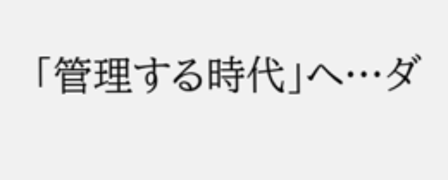「管理する時代」へ…ダ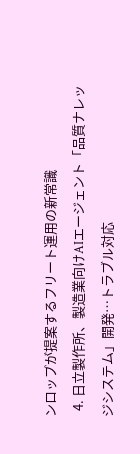ンロップが提案するフリート運用の新常識
  4. 日立製作所、製造業向けAIエージェント「品質ナレッジシステム」開発…トラブル対応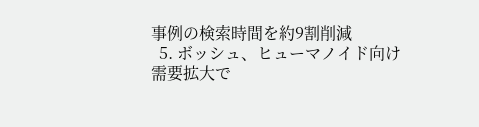事例の検索時間を約9割削減
  5. ボッシュ、ヒューマノイド向け需要拡大で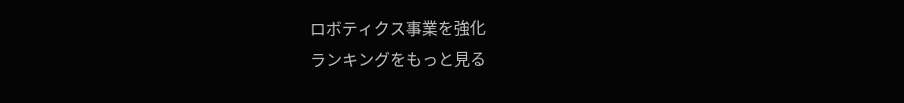ロボティクス事業を強化
ランキングをもっと見る